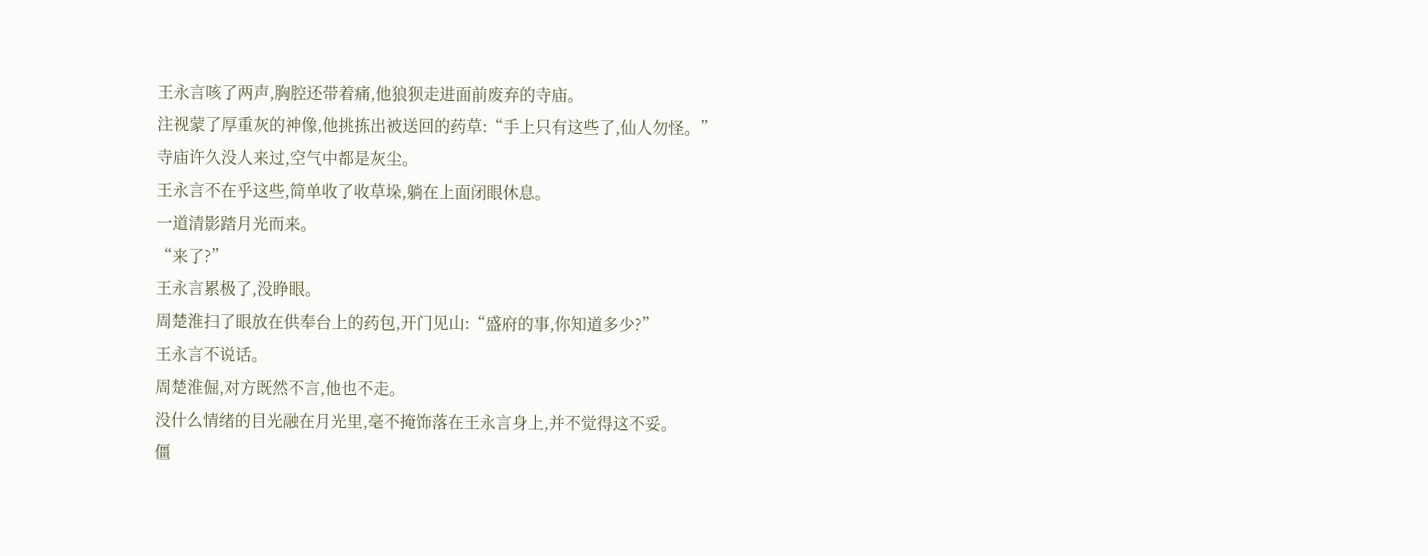王永言咳了两声,胸腔还带着痛,他狼狈走进面前废弃的寺庙。
注视蒙了厚重灰的神像,他挑拣出被送回的药草:“手上只有这些了,仙人勿怪。”
寺庙许久没人来过,空气中都是灰尘。
王永言不在乎这些,简单收了收草垛,躺在上面闭眼休息。
一道清影踏月光而来。
“来了?”
王永言累极了,没睁眼。
周楚淮扫了眼放在供奉台上的药包,开门见山:“盛府的事,你知道多少?”
王永言不说话。
周楚淮倔,对方既然不言,他也不走。
没什么情绪的目光融在月光里,毫不掩饰落在王永言身上,并不觉得这不妥。
僵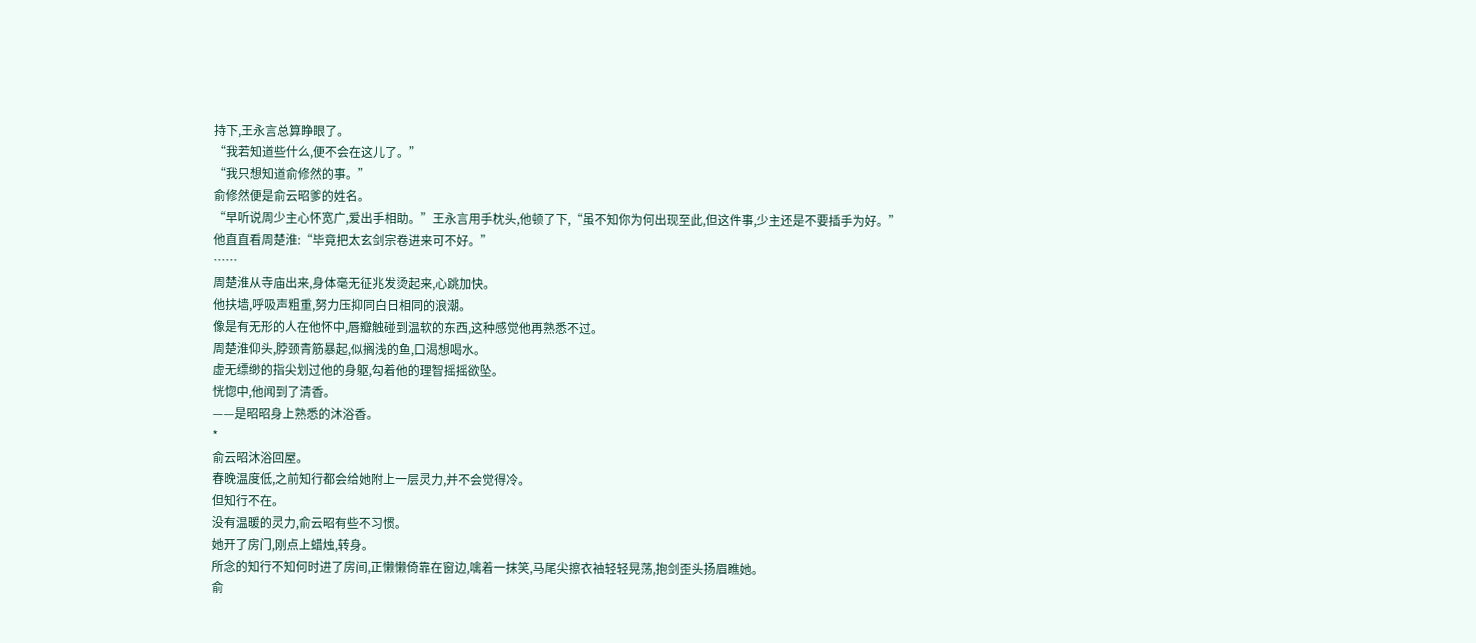持下,王永言总算睁眼了。
“我若知道些什么,便不会在这儿了。”
“我只想知道俞修然的事。”
俞修然便是俞云昭爹的姓名。
“早听说周少主心怀宽广,爱出手相助。”王永言用手枕头,他顿了下,“虽不知你为何出现至此,但这件事,少主还是不要插手为好。”
他直直看周楚淮:“毕竟把太玄剑宗卷进来可不好。”
……
周楚淮从寺庙出来,身体毫无征兆发烫起来,心跳加快。
他扶墙,呼吸声粗重,努力压抑同白日相同的浪潮。
像是有无形的人在他怀中,唇瓣触碰到温软的东西,这种感觉他再熟悉不过。
周楚淮仰头,脖颈青筋暴起,似搁浅的鱼,口渴想喝水。
虚无缥缈的指尖划过他的身躯,勾着他的理智摇摇欲坠。
恍惚中,他闻到了清香。
——是昭昭身上熟悉的沐浴香。
*
俞云昭沐浴回屋。
春晚温度低,之前知行都会给她附上一层灵力,并不会觉得冷。
但知行不在。
没有温暖的灵力,俞云昭有些不习惯。
她开了房门,刚点上蜡烛,转身。
所念的知行不知何时进了房间,正懒懒倚靠在窗边,噙着一抹笑,马尾尖擦衣袖轻轻晃荡,抱剑歪头扬眉瞧她。
俞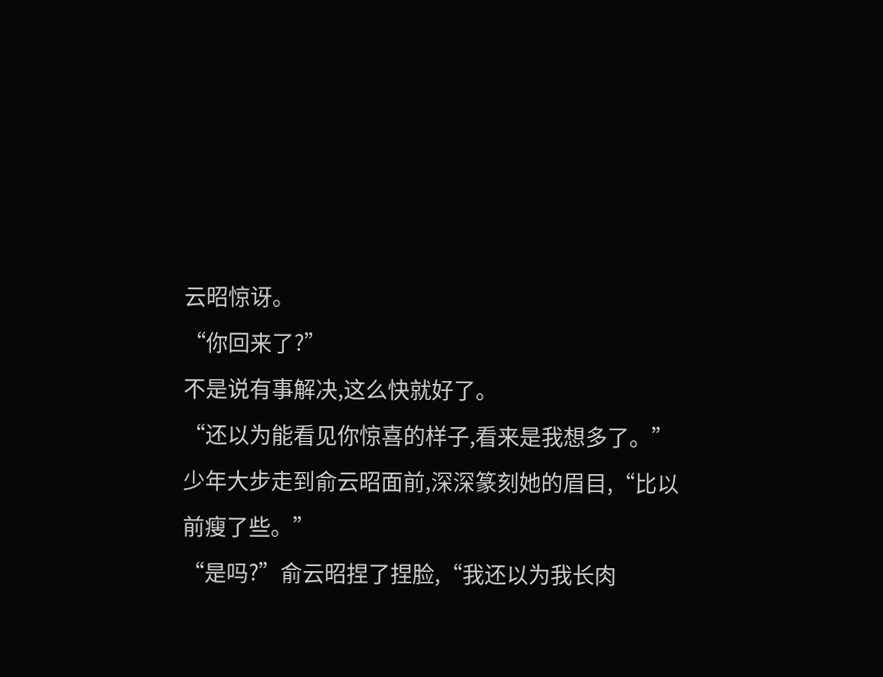云昭惊讶。
“你回来了?”
不是说有事解决,这么快就好了。
“还以为能看见你惊喜的样子,看来是我想多了。”少年大步走到俞云昭面前,深深篆刻她的眉目,“比以前瘦了些。”
“是吗?”俞云昭捏了捏脸,“我还以为我长肉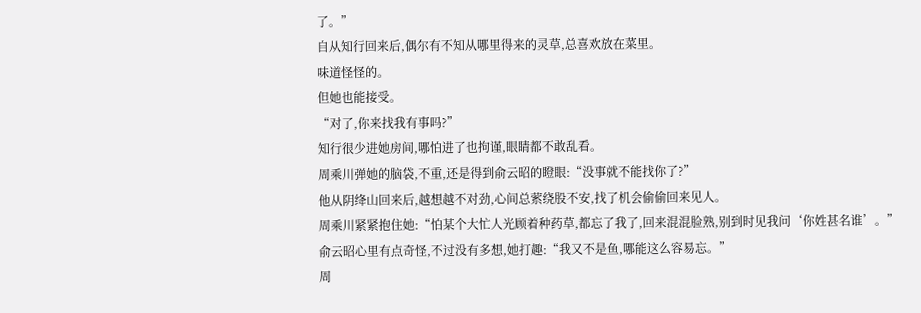了。”
自从知行回来后,偶尔有不知从哪里得来的灵草,总喜欢放在菜里。
味道怪怪的。
但她也能接受。
“对了,你来找我有事吗?”
知行很少进她房间,哪怕进了也拘谨,眼睛都不敢乱看。
周乘川弹她的脑袋,不重,还是得到俞云昭的瞪眼:“没事就不能找你了?”
他从阴绛山回来后,越想越不对劲,心间总萦绕股不安,找了机会偷偷回来见人。
周乘川紧紧抱住她:“怕某个大忙人光顾着种药草,都忘了我了,回来混混脸熟,别到时见我问‘你姓甚名谁’。”
俞云昭心里有点奇怪,不过没有多想,她打趣:“我又不是鱼,哪能这么容易忘。”
周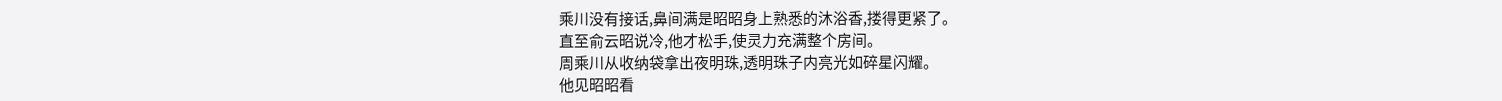乘川没有接话,鼻间满是昭昭身上熟悉的沐浴香,搂得更紧了。
直至俞云昭说冷,他才松手,使灵力充满整个房间。
周乘川从收纳袋拿出夜明珠,透明珠子内亮光如碎星闪耀。
他见昭昭看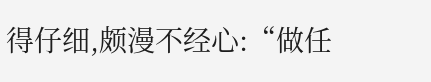得仔细,颇漫不经心:“做任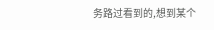务路过看到的,想到某个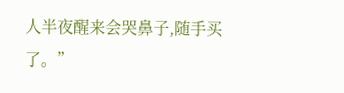人半夜醒来会哭鼻子,随手买了。”